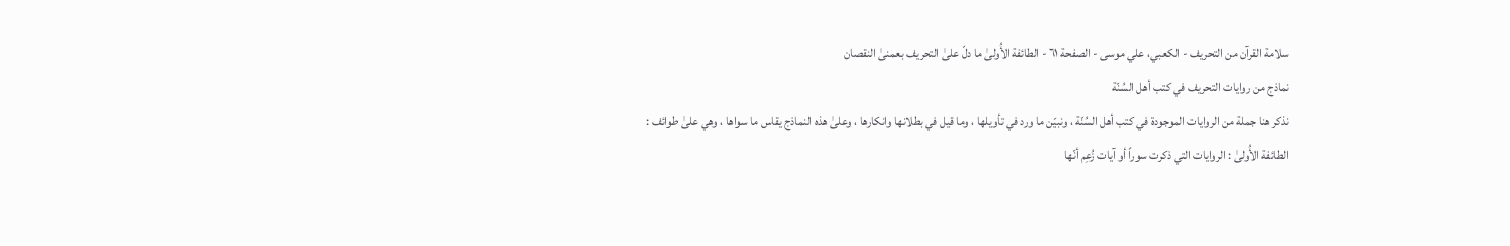سلامة القرآن من التحريف - الكعبي، علي موسى - الصفحة ٦١ - الطائفة الأُولىٰ ما دلّ علىٰ التحريف بعمنىٰ النقصان
نماذج من روايات التحريف في كتب أهل السُنّة
نذكر هنا جملة من الروايات الموجودة في كتب أهل السُنّة ، ونبيّن ما ورد في تأويلها ، وما قيل في بطلانها وانكارها ، وعلىٰ هذه النماذج يقاس ما سواها ، وهي علىٰ طوائف :
الطائفة الأُولىٰ : الروايات التي ذكرت سوراً أو آيات زُعِم أنّها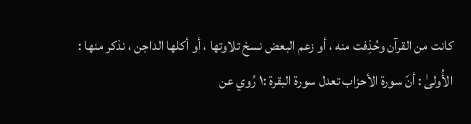كانت من القرآن وحُذِفت منه ، أو زعم البعض نسخ تلاوتها ، أو أكلها الداجن ، نذكر منها :
الأُولىٰ : أنّ سورة الأحزاب تعدل سورة البقرة :١ رُوي عن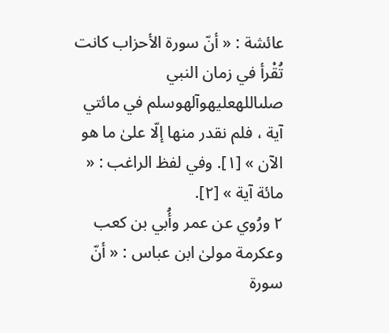عائشة : « أنّ سورة الأحزاب كانت تُقْرأ في زمان النبي صلىاللهعليهوآلهوسلم في مائتي آية ، فلم نقدر منها إلّا علىٰ ما هو الآن » [١]. وفي لفظ الراغب : « مائة آية » [٢].
٢ ورُوي عن عمر وأُبي بن كعب وعكرمة مولىٰ ابن عباس : « أنّ سورة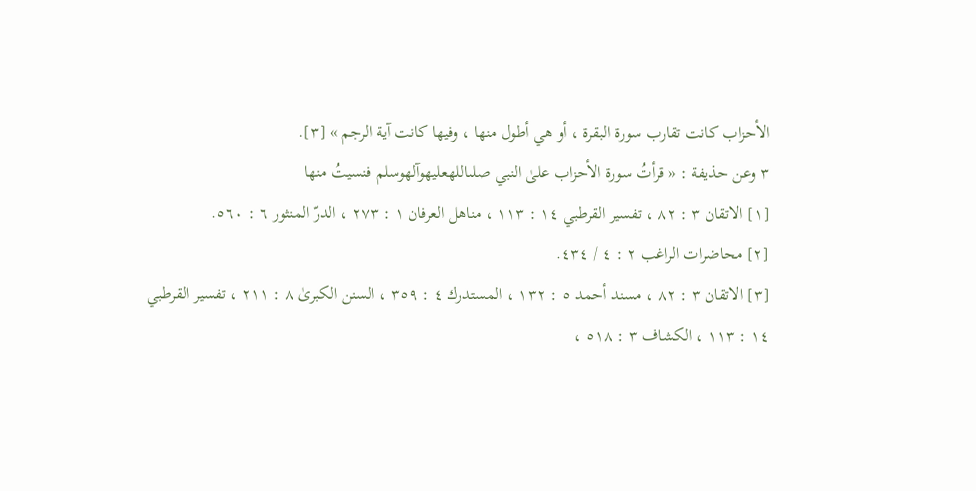الأحزاب كانت تقارب سورة البقرة ، أو هي أطول منها ، وفيها كانت آية الرجم » [٣].
٣ وعن حذيفة : « قرأتُ سورة الأحزاب علىٰ النبي صلىاللهعليهوآلهوسلم فنسيتُ منها
[١] الاتقان ٣ : ٨٢ ، تفسير القرطبي ١٤ : ١١٣ ، مناهل العرفان ١ : ٢٧٣ ، الدرّ المنثور ٦ : ٥٦٠.
[٢] محاضرات الراغب ٢ : ٤ / ٤٣٤.
[٣] الاتقان ٣ : ٨٢ ، مسند أحمد ٥ : ١٣٢ ، المستدرك ٤ : ٣٥٩ ، السنن الكبرىٰ ٨ : ٢١١ ، تفسير القرطبي ١٤ : ١١٣ ، الكشاف ٣ : ٥١٨ ،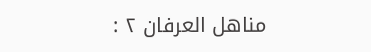مناهل العرفان ٢ :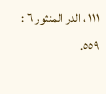١١١ ، الدر المنثور ٦ : ٥٥٩.